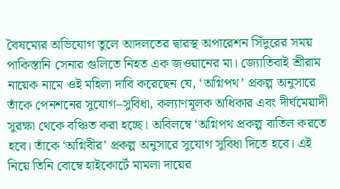বৈষম্যের অভিযোগ তুলে আদলতের দ্বারস্থ অপারেশন সিঁদুরের সময় পাকিস্তানি সেনার গুলিতে নিহত এক জওয়ানের মা। জ্যোতিবাই শ্রীরাম নায়েক নামে ওই মহিলা দাবি করেছেন যে, ‘অগ্নিপথ’ প্রকল্প অনুসারে তাঁকে পেনশনের সুযোগ–সুবিধা, কল্যাণমূলক অধিকার এবং দীর্ঘমেয়াদী সুরক্ষা থেকে বঞ্চিত করা হচ্ছে। অবিলম্বে ‘অগ্নিপথ প্রকল্প বাতিল করতে হবে। তাঁকে ‘অগ্নিবীর’ প্রকল্প অনুসারে সুযোগ সুবিধা দিতে হবে। এই নিয়ে তিনি বোম্বে হাইকোর্টে মামলা দায়ের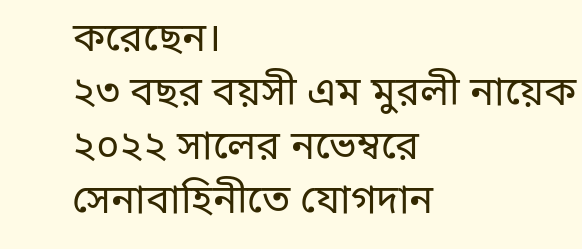করেছেন।
২৩ বছর বয়সী এম মুরলী নায়েক ২০২২ সালের নভেম্বরে সেনাবাহিনীতে যোগদান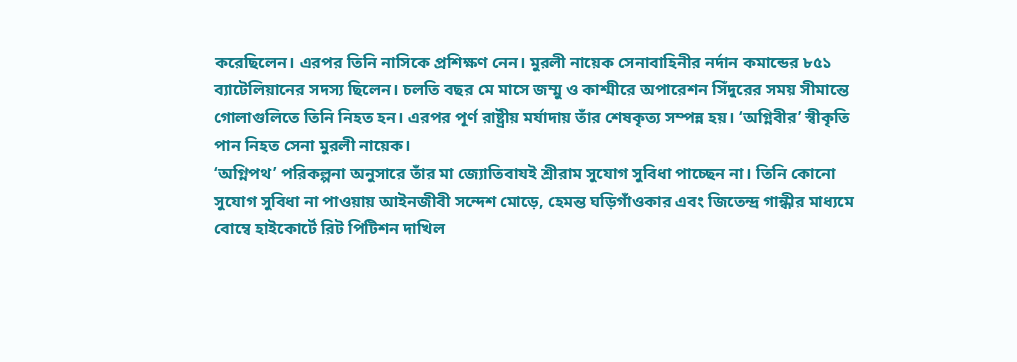করেছিলেন। এরপর তিনি নাসিকে প্রশিক্ষণ নেন। মুরলী নায়েক সেনাবাহিনীর নর্দান কমান্ডের ৮৫১ ব্যাটেলিয়ানের সদস্য ছিলেন। চলতি বছর মে মাসে জম্মু ও কাশ্মীরে অপারেশন সিঁদুরের সময় সীমান্তে গোলাগুলিতে তিনি নিহত হন। এরপর পূর্ণ রাষ্ট্রীয় মর্যাদায় তাঁর শেষকৃত্য সম্পন্ন হয়। ‘অগ্নিবীর’ স্বীকৃতি পান নিহত সেনা মুরলী নায়েক।
‘অগ্নিপথ’ পরিকল্পনা অনুসারে তাঁর মা জ্যোতিবাযই শ্রীরাম সুযোগ সুবিধা পাচ্ছেন না। তিনি কোনো সুযোগ সুবিধা না পাওয়ায় আইনজীবী সন্দেশ মোড়ে, হেমন্ত ঘড়িগাঁওকার এবং জিতেন্দ্র গান্ধীর মাধ্যমে বোম্বে হাইকোর্টে রিট পিটিশন দাখিল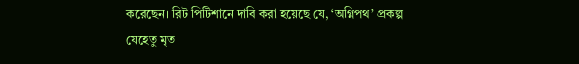করেছেন। রিট পিটিশানে দাবি করা হয়েছে যে, ‘অগ্নিপথ’ প্রকল্প যেহেতু মৃত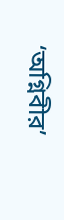‘অগ্নিবীর’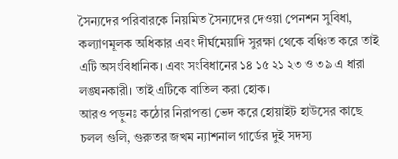সৈন্যদের পরিবারকে নিয়মিত সৈন্যদের দেওয়া পেনশন সুবিধা, কল্যাণমূলক অধিকার এবং দীর্ঘমেয়াদি সুরক্ষা থেকে বঞ্চিত করে তাই এটি অসংবিধানিক। এবং সংবিধানের ১৪ ১৫ ২১ ২৩ ও ৩৯ এ ধারা লঙ্ঘনকারী। তাই এটিকে বাতিল করা হোক।
আরও পড়ুনঃ কঠোর নিরাপত্তা ভেদ করে হোয়াইট হাউসের কাছে চলল গুলি, গুরুতর জখম ন্যাশনাল গার্ডের দুই সদস্য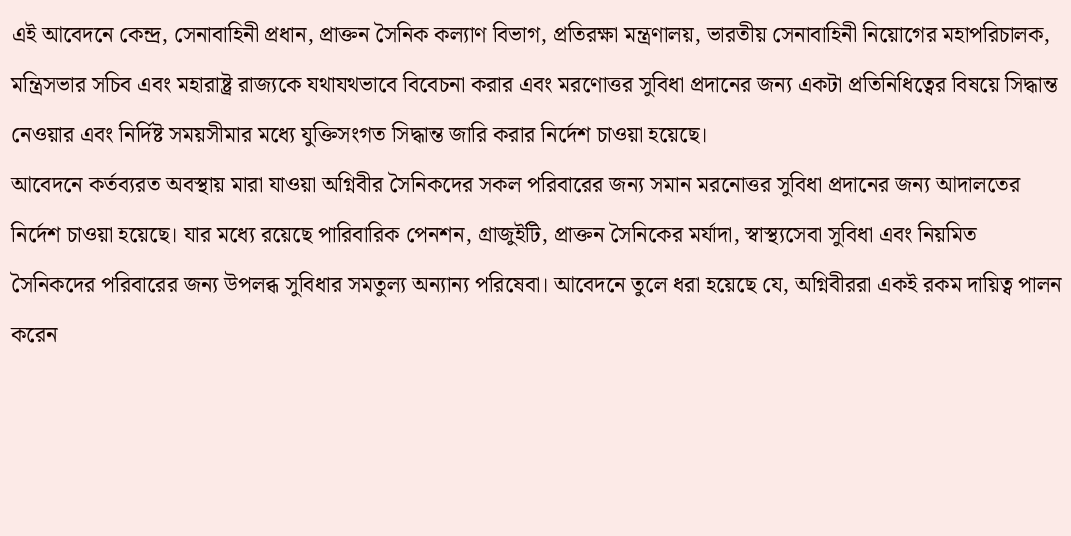এই আবেদনে কেন্দ্র, সেনাবাহিনী প্রধান, প্রাক্তন সৈনিক কল্যাণ বিভাগ, প্রতিরক্ষা মন্ত্রণালয়, ভারতীয় সেনাবাহিনী নিয়োগের মহাপরিচালক, মন্ত্রিসভার সচিব এবং মহারাষ্ট্র রাজ্যকে যথাযথভাবে বিবেচনা করার এবং মরণোত্তর সুবিধা প্রদানের জন্য একটা প্রতিনিধিত্বের বিষয়ে সিদ্ধান্ত নেওয়ার এবং নির্দিষ্ট সময়সীমার মধ্যে যুক্তিসংগত সিদ্ধান্ত জারি করার নির্দেশ চাওয়া হয়েছে।
আবেদনে কর্তব্যরত অবস্থায় মারা যাওয়া অগ্নিবীর সৈনিকদের সকল পরিবারের জন্য সমান মরনোত্তর সুবিধা প্রদানের জন্য আদালতের নির্দেশ চাওয়া হয়েছে। যার মধ্যে রয়েছে পারিবারিক পেনশন, গ্রাজুইটি, প্রাক্তন সৈনিকের মর্যাদা, স্বাস্থ্যসেবা সুবিধা এবং নিয়মিত সৈনিকদের পরিবারের জন্য উপলব্ধ সুবিধার সমতুল্য অন্যান্য পরিষেবা। আবেদনে তুলে ধরা হয়েছে যে, অগ্নিবীররা একই রকম দায়িত্ব পালন করেন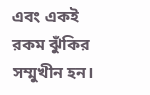এবং একই রকম ঝুঁকির সম্মুখীন হন।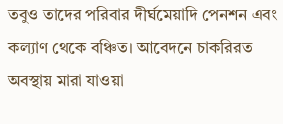তবুও তাদের পরিবার দীর্ঘমেয়াদি পেনশন এবং কল্যাণ থেকে বঞ্চিত। আবেদনে চাকরিরত অবস্থায় মারা যাওয়া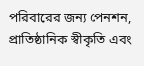পরিবারের জন্য পেনশন, প্রাতিষ্ঠানিক স্বীকৃতি এবং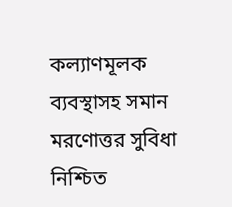কল্যাণমূলক ব্যবস্থাসহ সমান মরণোত্তর সুবিধা নিশ্চিত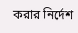করার নির্দেশ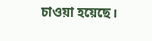চাওয়া হয়েছে।